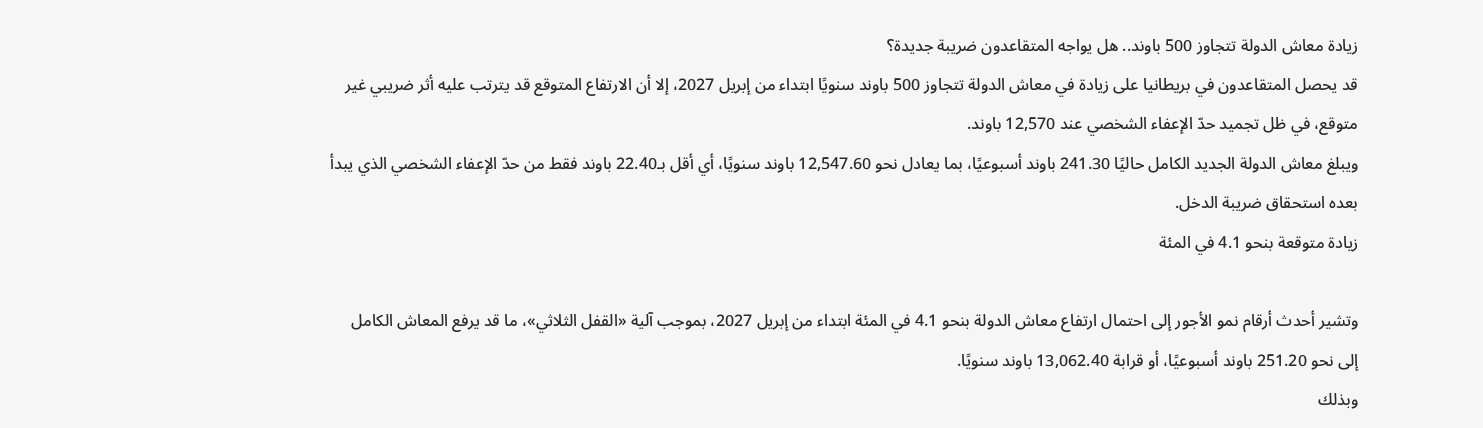زيادة معاش الدولة تتجاوز 500 باوند.. هل يواجه المتقاعدون ضريبة جديدة؟
قد يحصل المتقاعدون في بريطانيا على زيادة في معاش الدولة تتجاوز 500 باوند سنويًا ابتداء من إبريل 2027، إلا أن الارتفاع المتوقع قد يترتب عليه أثر ضريبي غير متوقع، في ظل تجميد حدّ الإعفاء الشخصي عند 12,570 باوند.
ويبلغ معاش الدولة الجديد الكامل حاليًا 241.30 باوند أسبوعيًا، بما يعادل نحو 12,547.60 باوند سنويًا، أي أقل بـ22.40 باوند فقط من حدّ الإعفاء الشخصي الذي يبدأ بعده استحقاق ضريبة الدخل.
زيادة متوقعة بنحو 4.1 في المئة

وتشير أحدث أرقام نمو الأجور إلى احتمال ارتفاع معاش الدولة بنحو 4.1 في المئة ابتداء من إبريل 2027، بموجب آلية «القفل الثلاثي»، ما قد يرفع المعاش الكامل إلى نحو 251.20 باوند أسبوعيًا، أو قرابة 13,062.40 باوند سنويًا.
وبذلك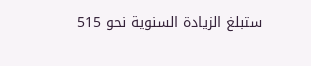ستبلغ الزيادة السنوية نحو 515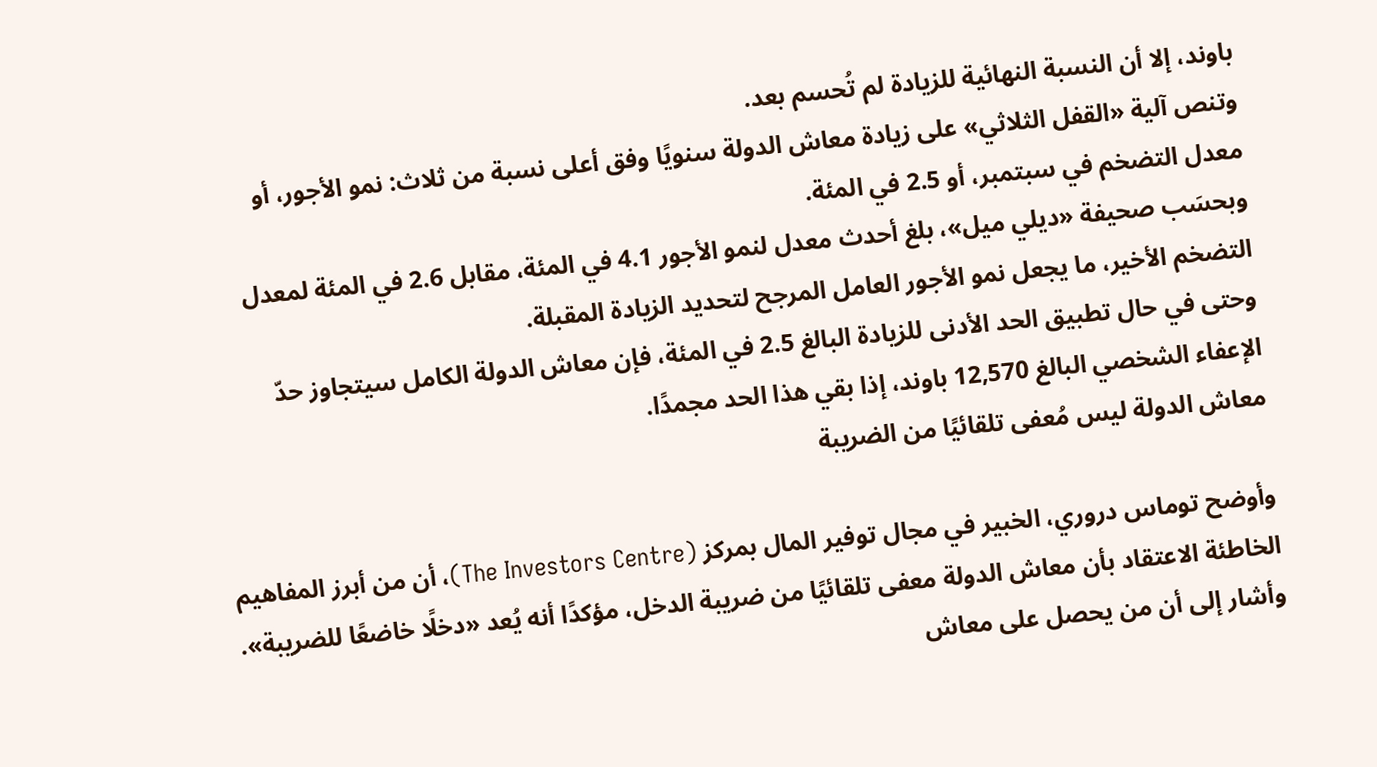باوند، إلا أن النسبة النهائية للزيادة لم تُحسم بعد.
وتنص آلية «القفل الثلاثي» على زيادة معاش الدولة سنويًا وفق أعلى نسبة من ثلاث: نمو الأجور، أو معدل التضخم في سبتمبر، أو 2.5 في المئة.
وبحسَب صحيفة «ديلي ميل»، بلغ أحدث معدل لنمو الأجور 4.1 في المئة، مقابل 2.6 في المئة لمعدل التضخم الأخير، ما يجعل نمو الأجور العامل المرجح لتحديد الزيادة المقبلة.
وحتى في حال تطبيق الحد الأدنى للزيادة البالغ 2.5 في المئة، فإن معاش الدولة الكامل سيتجاوز حدّ الإعفاء الشخصي البالغ 12,570 باوند، إذا بقي هذا الحد مجمدًا.
معاش الدولة ليس مُعفى تلقائيًا من الضريبة

وأوضح توماس دروري، الخبير في مجال توفير المال بمركز (The Investors Centre)، أن من أبرز المفاهيم الخاطئة الاعتقاد بأن معاش الدولة معفى تلقائيًا من ضريبة الدخل، مؤكدًا أنه يُعد «دخلًا خاضعًا للضريبة».
وأشار إلى أن من يحصل على معاش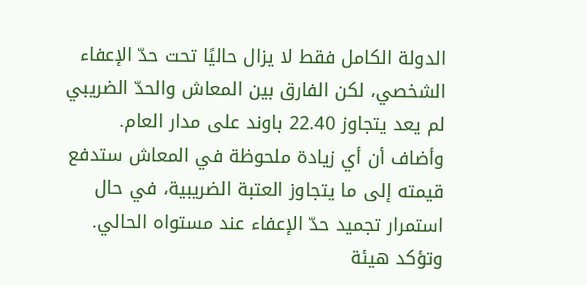الدولة الكامل فقط لا يزال حاليًا تحت حدّ الإعفاء الشخصي، لكن الفارق بين المعاش والحدّ الضريبي لم يعد يتجاوز 22.40 باوند على مدار العام.
وأضاف أن أي زيادة ملحوظة في المعاش ستدفع قيمته إلى ما يتجاوز العتبة الضريبية، في حال استمرار تجميد حدّ الإعفاء عند مستواه الحالي.
وتؤكد هيئة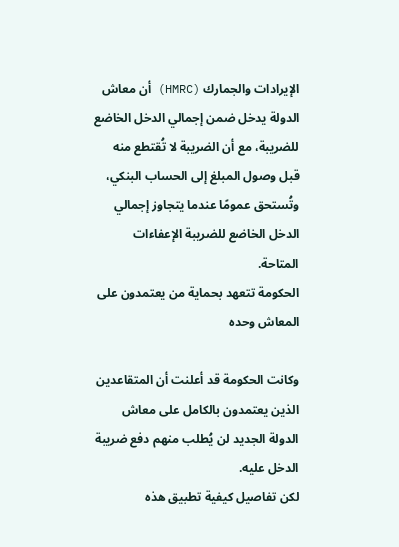الإيرادات والجمارك (HMRC) أن معاش الدولة يدخل ضمن إجمالي الدخل الخاضع للضريبة، مع أن الضريبة لا تُقتطع منه قبل وصول المبلغ إلى الحساب البنكي، وتُستحق عمومًا عندما يتجاوز إجمالي الدخل الخاضع للضريبة الإعفاءات المتاحة.
الحكومة تتعهد بحماية من يعتمدون على المعاش وحده

وكانت الحكومة قد أعلنت أن المتقاعدين الذين يعتمدون بالكامل على معاش الدولة الجديد لن يُطلب منهم دفع ضريبة الدخل عليه.
لكن تفاصيل كيفية تطبيق هذه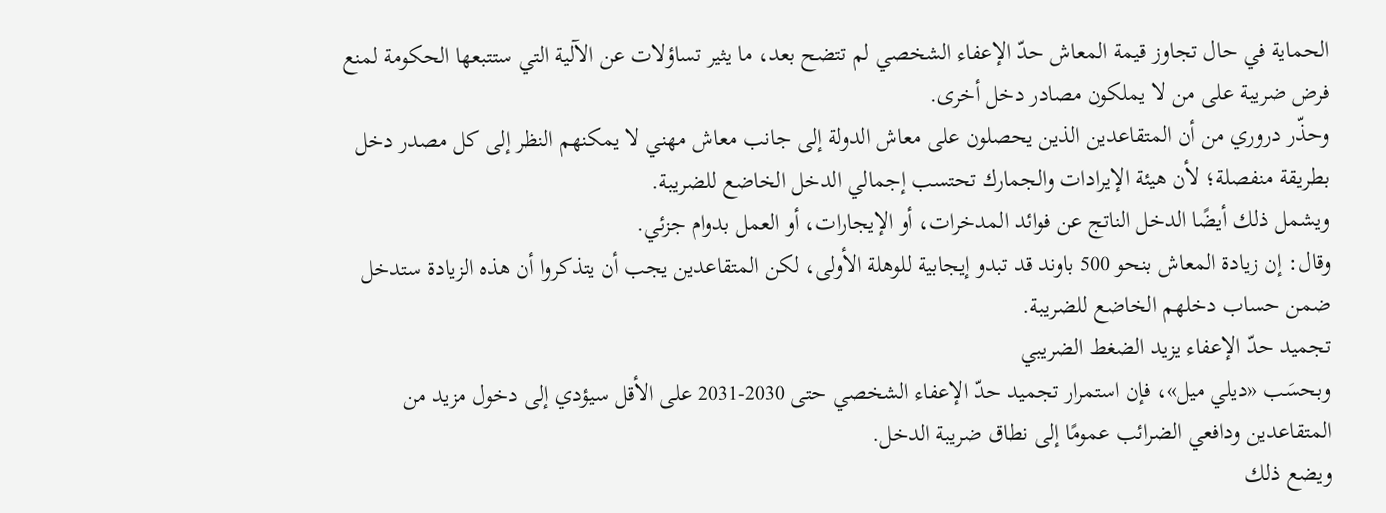الحماية في حال تجاوز قيمة المعاش حدّ الإعفاء الشخصي لم تتضح بعد، ما يثير تساؤلات عن الآلية التي ستتبعها الحكومة لمنع فرض ضريبة على من لا يملكون مصادر دخل أخرى.
وحذّر دروري من أن المتقاعدين الذين يحصلون على معاش الدولة إلى جانب معاش مهني لا يمكنهم النظر إلى كل مصدر دخل بطريقة منفصلة؛ لأن هيئة الإيرادات والجمارك تحتسب إجمالي الدخل الخاضع للضريبة.
ويشمل ذلك أيضًا الدخل الناتج عن فوائد المدخرات، أو الإيجارات، أو العمل بدوام جزئي.
وقال: إن زيادة المعاش بنحو 500 باوند قد تبدو إيجابية للوهلة الأولى، لكن المتقاعدين يجب أن يتذكروا أن هذه الزيادة ستدخل ضمن حساب دخلهم الخاضع للضريبة.
تجميد حدّ الإعفاء يزيد الضغط الضريبي
وبحسَب «ديلي ميل»، فإن استمرار تجميد حدّ الإعفاء الشخصي حتى 2030-2031 على الأقل سيؤدي إلى دخول مزيد من المتقاعدين ودافعي الضرائب عمومًا إلى نطاق ضريبة الدخل.
ويضع ذلك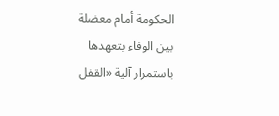الحكومة أمام معضلة بين الوفاء بتعهدها باستمرار آلية «القفل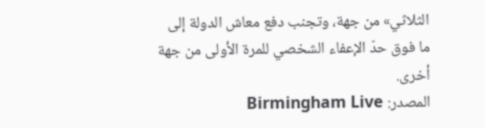الثلاثي» من جهة، وتجنب دفع معاش الدولة إلى ما فوق حدّ الإعفاء الشخصي للمرة الأولى من جهة أخرى.
المصدر: Birmingham Live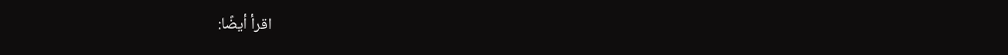اقرأ أيضًا: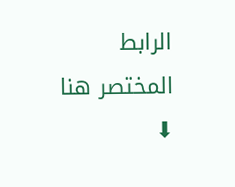الرابط المختصر هنا ⬇